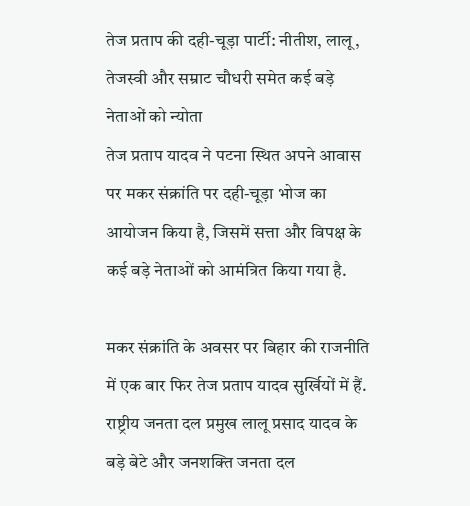तेज प्रताप की दही-चूड़ा पार्टी: नीतीश, लालू, तेजस्वी और सम्राट चौधरी समेत कई बड़े नेताओं को न्योता
तेज प्रताप यादव ने पटना स्थित अपने आवास पर मकर संक्रांति पर दही-चूड़ा भोज का आयोजन किया है, जिसमें सत्ता और विपक्ष के कई बड़े नेताओं को आमंत्रित किया गया है.

मकर संक्रांति के अवसर पर बिहार की राजनीति में एक बार फिर तेज प्रताप यादव सुर्खियों में हैं. राष्ट्रीय जनता दल प्रमुख लालू प्रसाद यादव के बड़े बेटे और जनशक्ति जनता दल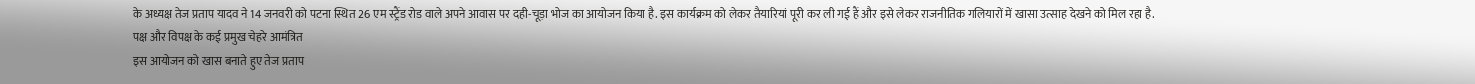के अध्यक्ष तेज प्रताप यादव ने 14 जनवरी को पटना स्थित 26 एम स्ट्रैंड रोड वाले अपने आवास पर दही-चूड़ा भोज का आयोजन किया है. इस कार्यक्रम को लेकर तैयारियां पूरी कर ली गई हैं और इसे लेकर राजनीतिक गलियारों में खासा उत्साह देखने को मिल रहा है.
पक्ष और विपक्ष के कई प्रमुख चेहरे आमंत्रित
इस आयोजन को खास बनाते हुए तेज प्रताप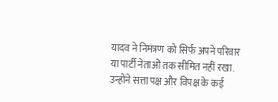यादव ने निमंत्रण को सिर्फ अपने परिवार या पार्टी नेताओं तक सीमित नहीं रखा. उन्होंने सत्ता पक्ष और विपक्ष के कई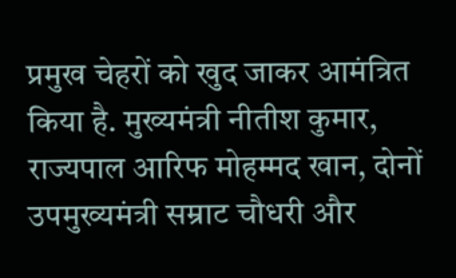प्रमुख चेहरों को खुद जाकर आमंत्रित किया है. मुख्यमंत्री नीतीश कुमार, राज्यपाल आरिफ मोहम्मद खान, दोनों उपमुख्यमंत्री सम्राट चौधरी और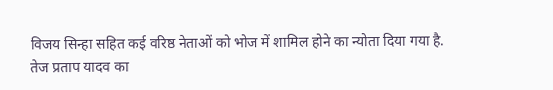विजय सिन्हा सहित कई वरिष्ठ नेताओं को भोज में शामिल होने का न्योता दिया गया है.
तेज प्रताप यादव का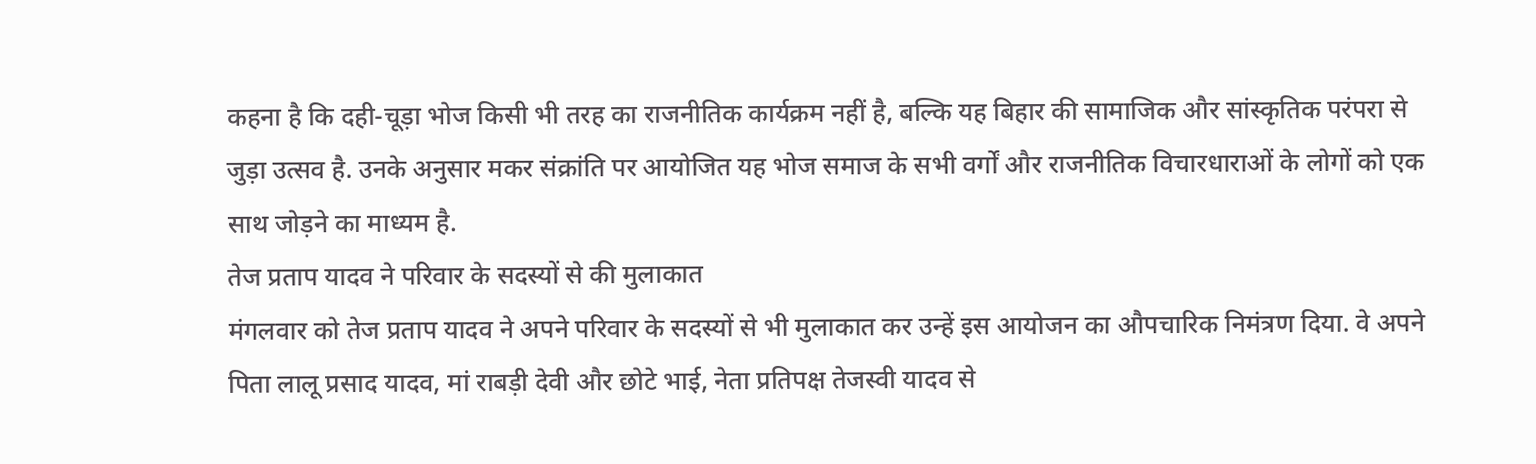कहना है कि दही-चूड़ा भोज किसी भी तरह का राजनीतिक कार्यक्रम नहीं है, बल्कि यह बिहार की सामाजिक और सांस्कृतिक परंपरा से जुड़ा उत्सव है. उनके अनुसार मकर संक्रांति पर आयोजित यह भोज समाज के सभी वर्गों और राजनीतिक विचारधाराओं के लोगों को एक साथ जोड़ने का माध्यम है.
तेज प्रताप यादव ने परिवार के सदस्यों से की मुलाकात
मंगलवार को तेज प्रताप यादव ने अपने परिवार के सदस्यों से भी मुलाकात कर उन्हें इस आयोजन का औपचारिक निमंत्रण दिया. वे अपने पिता लालू प्रसाद यादव, मां राबड़ी देवी और छोटे भाई, नेता प्रतिपक्ष तेजस्वी यादव से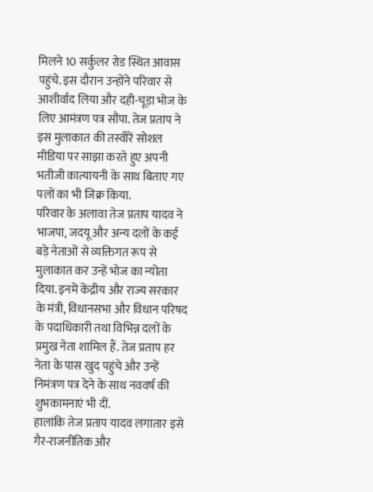मिलने 10 सर्कुलर रोड स्थित आवास पहुंचे. इस दौरान उन्होंने परिवार से आशीर्वाद लिया और दही-चूड़ा भोज के लिए आमंत्रण पत्र सौंपा. तेज प्रताप ने इस मुलाकात की तस्वीरें सोशल मीडिया पर साझा करते हुए अपनी भतीजी कात्यायनी के साथ बिताए गए पलों का भी जिक्र किया.
परिवार के अलावा तेज प्रताप यादव ने भाजपा, जदयू और अन्य दलों के कई बड़े नेताओं से व्यक्तिगत रूप से मुलाकात कर उन्हें भोज का न्योता दिया. इनमें केंद्रीय और राज्य सरकार के मंत्री, विधानसभा और विधान परिषद के पदाधिकारी तथा विभिन्न दलों के प्रमुख नेता शामिल हैं. तेज प्रताप हर नेता के पास खुद पहुंचे और उन्हें निमंत्रण पत्र देने के साथ नववर्ष की शुभकामनाएं भी दीं.
हालांकि तेज प्रताप यादव लगातार इसे गैर-राजनीतिक और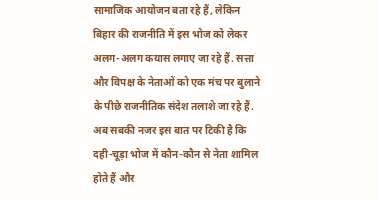सामाजिक आयोजन बता रहे हैं, लेकिन बिहार की राजनीति में इस भोज को लेकर अलग-अलग कयास लगाए जा रहे हैं. सत्ता और विपक्ष के नेताओं को एक मंच पर बुलाने के पीछे राजनीतिक संदेश तलाशे जा रहे हैं. अब सबकी नजर इस बात पर टिकी है कि दही-चूड़ा भोज में कौन-कौन से नेता शामिल होते हैं और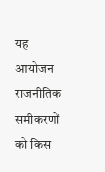यह आयोजन राजनीतिक समीकरणों को किस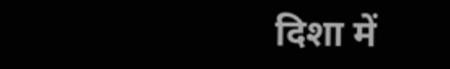दिशा में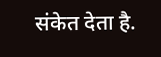संकेत देता है.